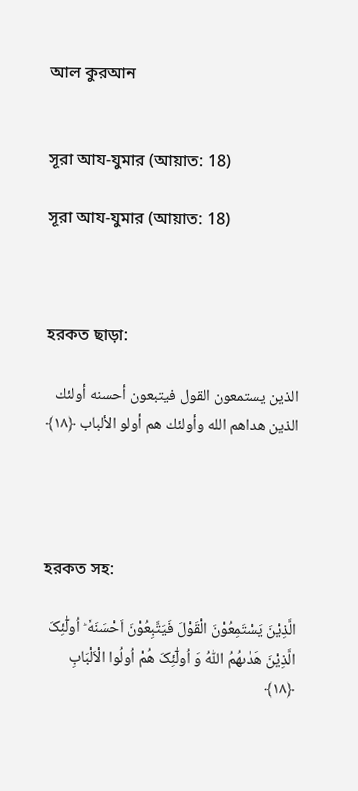আল কুরআন


সূরা আয-যুমার (আয়াত: 18)

সূরা আয-যুমার (আয়াত: 18)



হরকত ছাড়া:

الذين يستمعون القول فيتبعون أحسنه أولئك الذين هداهم الله وأولئك هم أولو الألباب ﴿١٨﴾




হরকত সহ:

الَّذِیْنَ یَسْتَمِعُوْنَ الْقَوْلَ فَیَتَّبِعُوْنَ اَحْسَنَهٗ ؕ اُولٰٓئِکَ الَّذِیْنَ هَدٰىهُمُ اللّٰهُ وَ اُولٰٓئِکَ هُمْ اُولُوا الْاَلْبَابِ ﴿۱۸﴾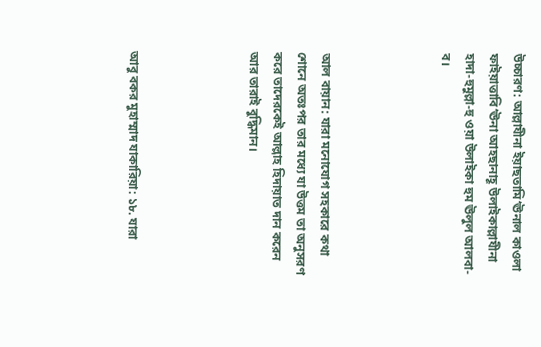উচ্চারণ: আল্লাযীনা ইয়াছতামি‘ঊনাল কাওলা ফাইয়াত্তাবি‘ঊনা আহছানাহূ উলাইকাল্লাযীনা হাদা-হুমুল্লা-হু ওয়া উলাইকা হুম ঊলুল আলবা-ব।




আল বায়ান: যারা মনোযোগ সহকারে কথা শোনে অতঃপর তার মধ্যে যা উত্তম তা অনুসরণ করে তাদেরকেই আল্লাহ হিদায়াত দান করেন আর তারাই বুদ্ধিমান।




আবু বকর মুহাম্মাদ যাকারিয়া: ১৮. যারা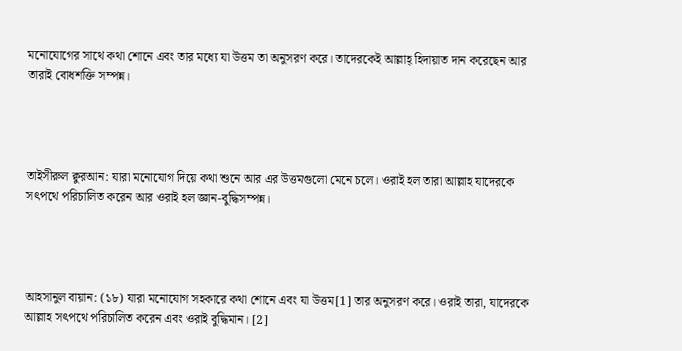মনোযোগের সাথে কথা শোনে এবং তার মধ্যে যা উত্তম তা অনুসরণ করে। তাদেরকেই আল্লাহ্ হিদায়াত দান করেছেন আর তারাই বোধশক্তি সম্পন্ন।




তাইসীরুল ক্বুরআন: যারা মনোযোগ দিয়ে কথা শুনে আর এর উত্তমগুলো মেনে চলে। ওরাই হল তারা আল্লাহ যাদেরকে সৎপথে পরিচালিত করেন আর ওরাই হল জ্ঞান-বুদ্ধিসম্পন্ন।




আহসানুল বায়ান: (১৮) যারা মনোযোগ সহকারে কথা শোনে এবং যা উত্তম[1] তার অনুসরণ করে। ওরাই তারা, যাদেরকে আল্লাহ সৎপথে পরিচালিত করেন এবং ওরাই বুদ্ধিমান। [2]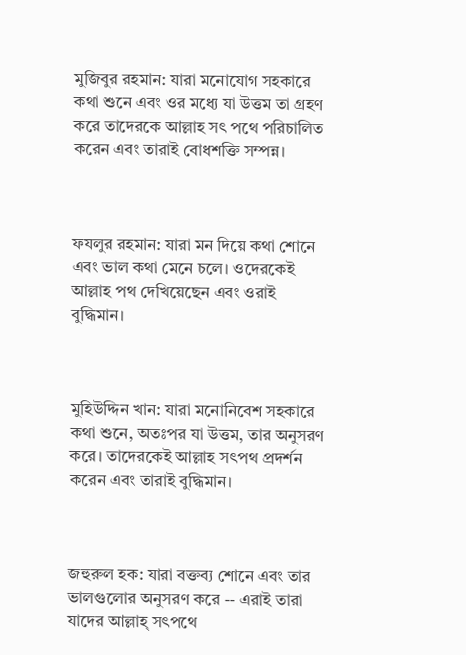মুজিবুর রহমান: যারা মনোযোগ সহকারে কথা শুনে এবং ওর মধ্যে যা উত্তম তা গ্রহণ করে তাদেরকে আল্লাহ সৎ পথে পরিচালিত করেন এবং তারাই বোধশক্তি সম্পন্ন।



ফযলুর রহমান: যারা মন দিয়ে কথা শোনে এবং ভাল কথা মেনে চলে। ওদেরকেই আল্লাহ পথ দেখিয়েছেন এবং ওরাই বুদ্ধিমান।



মুহিউদ্দিন খান: যারা মনোনিবেশ সহকারে কথা শুনে, অতঃপর যা উত্তম, তার অনুসরণ করে। তাদেরকেই আল্লাহ সৎপথ প্রদর্শন করেন এবং তারাই বুদ্ধিমান।



জহুরুল হক: যারা বক্তব্য শোনে এবং তার ভালগুলোর অনুসরণ করে -- এরাই তারা যাদের আল্লাহ্ সৎপথে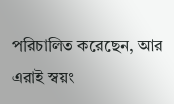পরিচালিত করেছেন, আর এরাই স্বয়ং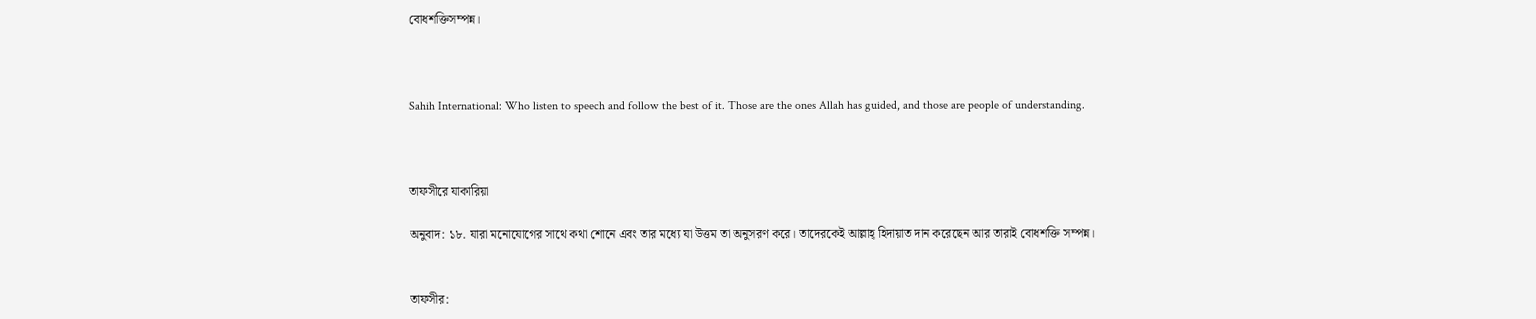বোধশক্তিসম্পন্ন।



Sahih International: Who listen to speech and follow the best of it. Those are the ones Allah has guided, and those are people of understanding.



তাফসীরে যাকারিয়া

অনুবাদ: ১৮. যারা মনোযোগের সাথে কথা শোনে এবং তার মধ্যে যা উত্তম তা অনুসরণ করে। তাদেরকেই আল্লাহ্ হিদায়াত দান করেছেন আর তারাই বোধশক্তি সম্পন্ন।


তাফসীর: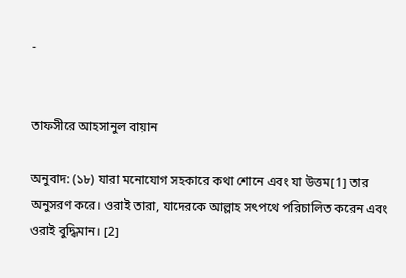-


তাফসীরে আহসানুল বায়ান

অনুবাদ: (১৮) যারা মনোযোগ সহকারে কথা শোনে এবং যা উত্তম[1] তার অনুসরণ করে। ওরাই তারা, যাদেরকে আল্লাহ সৎপথে পরিচালিত করেন এবং ওরাই বুদ্ধিমান। [2]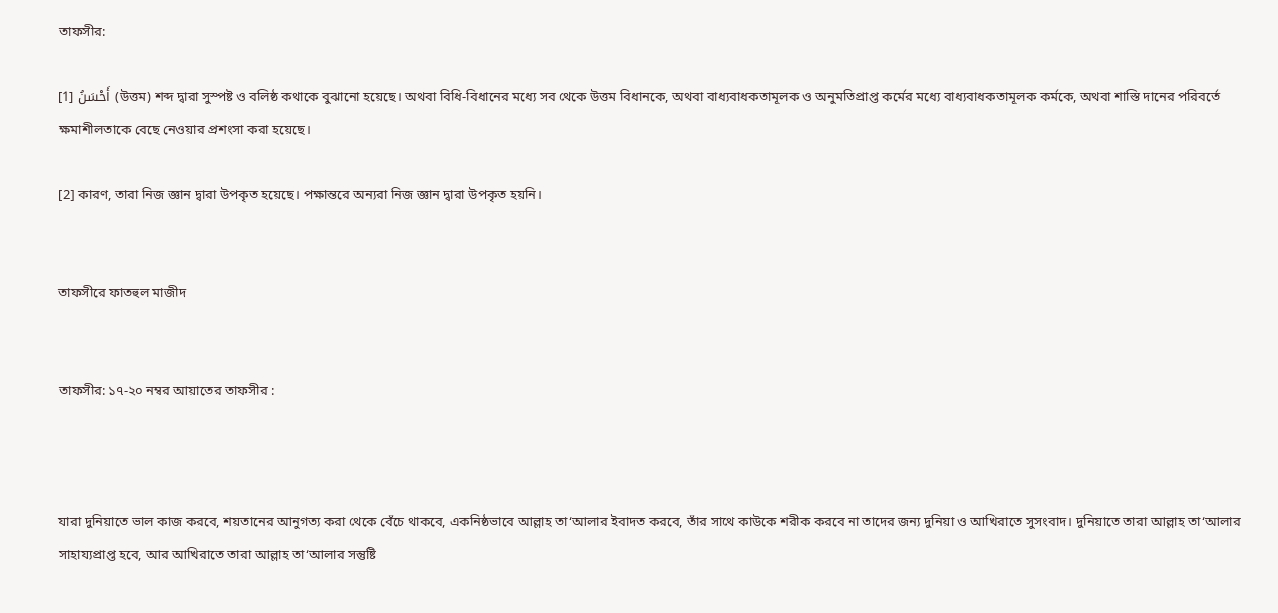তাফসীর:

[1] أَحْسَنُ (উত্তম) শব্দ দ্বারা সুস্পষ্ট ও বলিষ্ঠ কথাকে বুঝানো হয়েছে। অথবা বিধি-বিধানের মধ্যে সব থেকে উত্তম বিধানকে, অথবা বাধ্যবাধকতামূলক ও অনুমতিপ্রাপ্ত কর্মের মধ্যে বাধ্যবাধকতামূলক কর্মকে, অথবা শাস্তি দানের পরিবর্তে ক্ষমাশীলতাকে বেছে নেওয়ার প্রশংসা করা হয়েছে।

[2] কারণ, তারা নিজ জ্ঞান দ্বারা উপকৃত হয়েছে। পক্ষান্তরে অন্যরা নিজ জ্ঞান দ্বারা উপকৃত হয়নি।


তাফসীরে ফাতহুল মাজীদ


তাফসীর: ১৭-২০ নম্বর আয়াতের তাফসীর :



যারা দুনিয়াতে ভাল কাজ করবে, শয়তানের আনুগত্য করা থেকে বেঁচে থাকবে, একনিষ্ঠভাবে আল্লাহ তা‘আলার ইবাদত করবে, তাঁর সাথে কাউকে শরীক করবে না তাদের জন্য দুনিয়া ও আখিরাতে সুসংবাদ। দুনিয়াতে তারা আল্লাহ তা‘আলার সাহায্যপ্রাপ্ত হবে, আর আখিরাতে তারা আল্লাহ তা‘আলার সন্তুষ্টি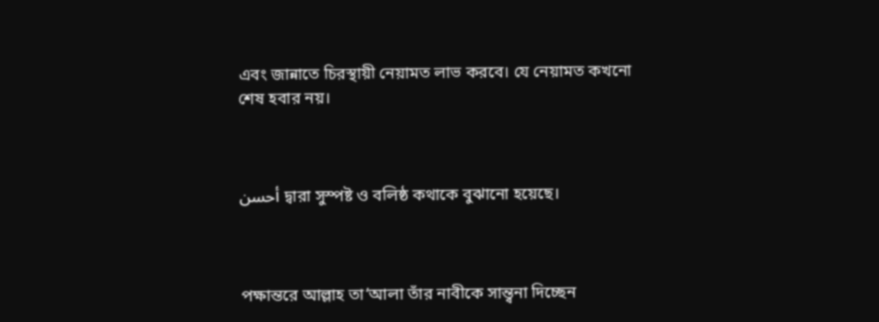এবং জান্নাতে চিরস্থায়ী নেয়ামত লাভ করবে। যে নেয়ামত কখনো শেষ হবার নয়।



أحسن দ্বারা সুস্পষ্ট ও বলিষ্ঠ কথাকে বুঝানো হয়েছে।



পক্ষান্তরে আল্লাহ তা‘আলা তাঁর নাবীকে সান্ত্বনা দিচ্ছেন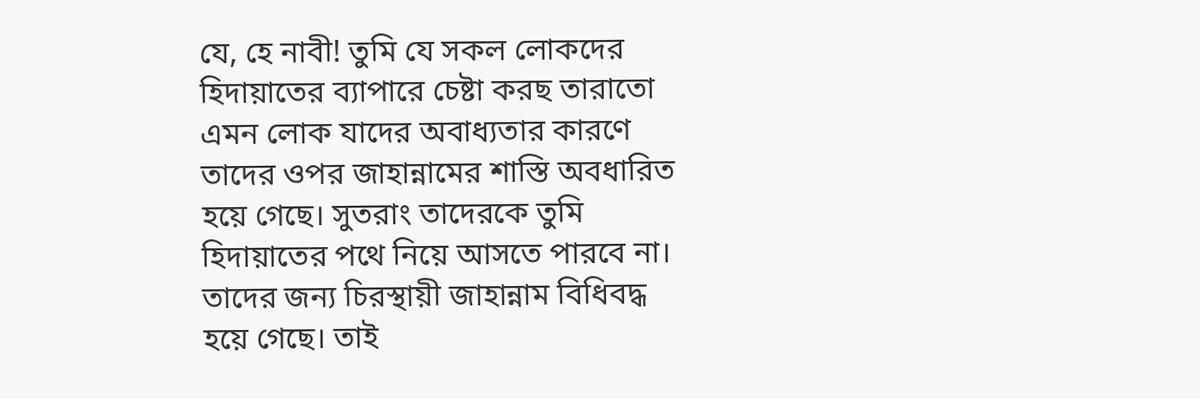যে, হে নাবী! তুমি যে সকল লোকদের হিদায়াতের ব্যাপারে চেষ্টা করছ তারাতো এমন লোক যাদের অবাধ্যতার কারণে তাদের ওপর জাহান্নামের শাস্তি অবধারিত হয়ে গেছে। সুতরাং তাদেরকে তুমি হিদায়াতের পথে নিয়ে আসতে পারবে না। তাদের জন্য চিরস্থায়ী জাহান্নাম বিধিবদ্ধ হয়ে গেছে। তাই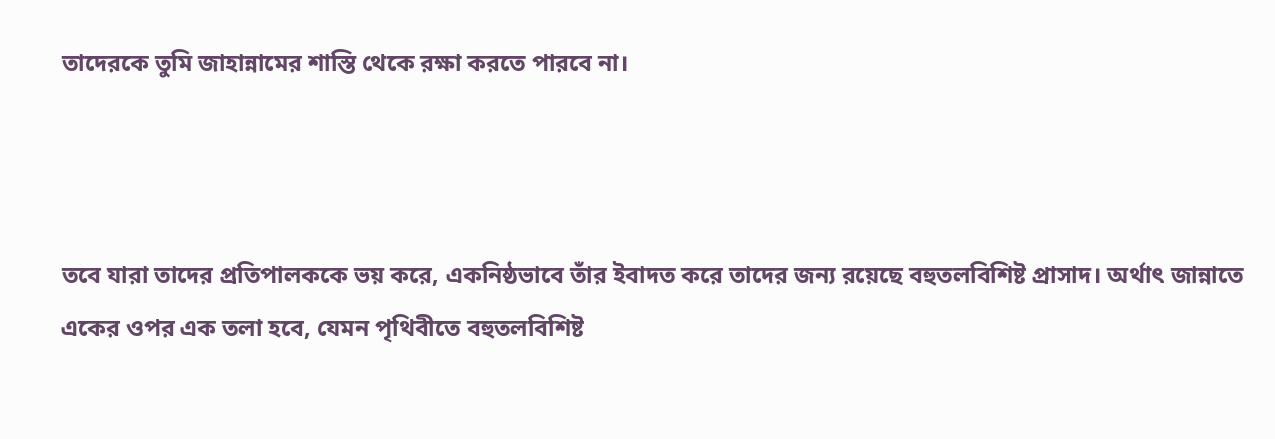তাদেরকে তুমি জাহান্নামের শাস্তি থেকে রক্ষা করতে পারবে না।



তবে যারা তাদের প্রতিপালককে ভয় করে, একনিষ্ঠভাবে তাঁর ইবাদত করে তাদের জন্য রয়েছে বহুতলবিশিষ্ট প্রাসাদ। অর্থাৎ জান্নাতে একের ওপর এক তলা হবে, যেমন পৃথিবীতে বহুতলবিশিষ্ট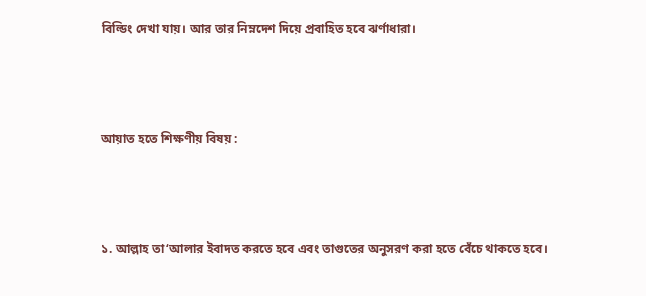বিল্ডিং দেখা যায়। আর তার নিম্নদেশ দিয়ে প্রবাহিত হবে ঝর্ণাধারা।



আয়াত হতে শিক্ষণীয় বিষয় :



১. আল্লাহ তা‘আলার ইবাদত করতে হবে এবং তাগুতের অনুসরণ করা হতে বেঁচে থাকতে হবে।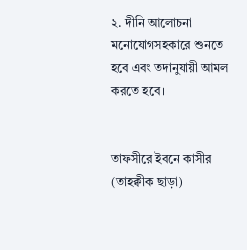২. দীনি আলোচনা মনোযোগসহকারে শুনতে হবে এবং তদানুযায়ী আমল করতে হবে।


তাফসীরে ইবনে কাসীর (তাহক্বীক ছাড়া)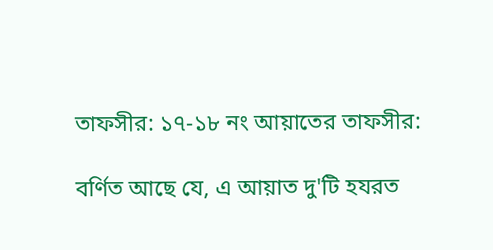তাফসীর: ১৭-১৮ নং আয়াতের তাফসীর:

বর্ণিত আছে যে, এ আয়াত দু'টি হযরত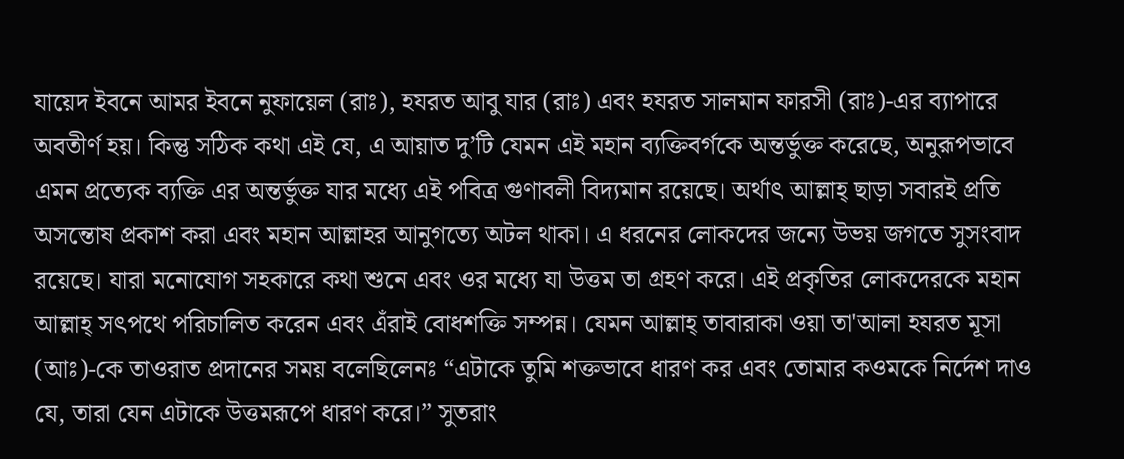যায়েদ ইবনে আমর ইবনে নুফায়েল (রাঃ), হযরত আবু যার (রাঃ) এবং হযরত সালমান ফারসী (রাঃ)-এর ব্যাপারে অবতীর্ণ হয়। কিন্তু সঠিক কথা এই যে, এ আয়াত দু’টি যেমন এই মহান ব্যক্তিবর্গকে অন্তর্ভুক্ত করেছে, অনুরূপভাবে এমন প্রত্যেক ব্যক্তি এর অন্তর্ভুক্ত যার মধ্যে এই পবিত্র গুণাবলী বিদ্যমান রয়েছে। অর্থাৎ আল্লাহ্ ছাড়া সবারই প্রতি অসন্তোষ প্রকাশ করা এবং মহান আল্লাহর আনুগত্যে অটল থাকা। এ ধরনের লোকদের জন্যে উভয় জগতে সুসংবাদ রয়েছে। যারা মনোযোগ সহকারে কথা শুনে এবং ওর মধ্যে যা উত্তম তা গ্রহণ করে। এই প্রকৃতির লোকদেরকে মহান আল্লাহ্ সৎপথে পরিচালিত করেন এবং এঁরাই বোধশক্তি সম্পন্ন। যেমন আল্লাহ্ তাবারাকা ওয়া তা'আলা হযরত মূসা (আঃ)-কে তাওরাত প্রদানের সময় বলেছিলেনঃ “এটাকে তুমি শক্তভাবে ধারণ কর এবং তোমার কওমকে নির্দেশ দাও যে, তারা যেন এটাকে উত্তমরূপে ধারণ করে।” সুতরাং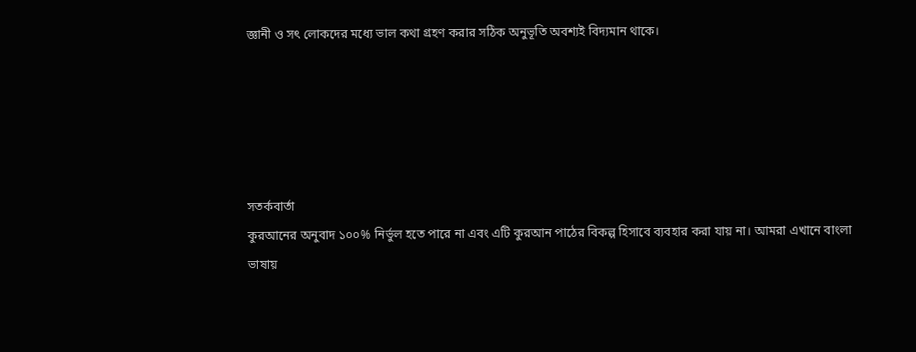জ্ঞানী ও সৎ লোকদের মধ্যে ভাল কথা গ্রহণ করার সঠিক অনুভূতি অবশ্যই বিদ্যমান থাকে।





সতর্কবার্তা
কুরআনের অনুবাদ ১০০% নির্ভুল হতে পারে না এবং এটি কুরআন পাঠের বিকল্প হিসাবে ব্যবহার করা যায় না। আমরা এখানে বাংলা ভাষায়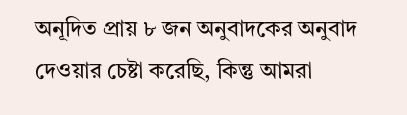অনূদিত প্রায় ৮ জন অনুবাদকের অনুবাদ দেওয়ার চেষ্টা করেছি, কিন্তু আমরা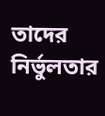তাদের নির্ভুলতার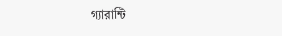গ্যারান্টি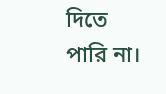দিতে পারি না।